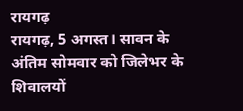रायगढ़
रायगढ़, 5 अगस्त। सावन के अंतिम सोमवार को जिलेभर के शिवालयों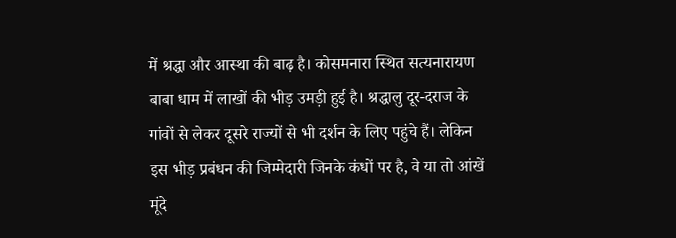में श्रद्धा और आस्था की बाढ़ है। कोसमनारा स्थित सत्यनारायण बाबा धाम में लाखों की भीड़ उमड़ी हुई है। श्रद्धालु दूर-दराज के गांवों से लेकर दूसरे राज्यों से भी दर्शन के लिए पहुंचे हैं। लेकिन इस भीड़ प्रबंधन की जिम्मेदारी जिनके कंधों पर है, वे या तो आंखें मूंदे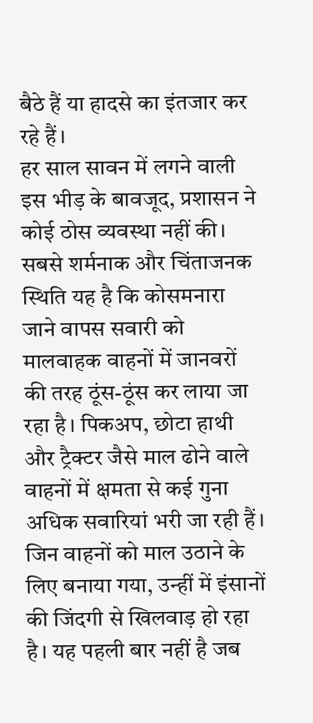बैठे हैं या हादसे का इंतजार कर रहे हैं।
हर साल सावन में लगने वाली इस भीड़ के बावजूद, प्रशासन ने कोई ठोस व्यवस्था नहीं की। सबसे शर्मनाक और चिंताजनक स्थिति यह है कि कोसमनारा जाने वापस सवारी को मालवाहक वाहनों में जानवरों की तरह ठूंस-ठूंस कर लाया जा रहा है। पिकअप, छोटा हाथी और ट्रैक्टर जैसे माल ढोने वाले वाहनों में क्षमता से कई गुना अधिक सवारियां भरी जा रही हैं। जिन वाहनों को माल उठाने के लिए बनाया गया, उन्हीं में इंसानों की जिंदगी से खिलवाड़ हो रहा है। यह पहली बार नहीं है जब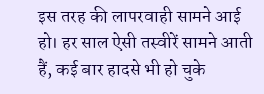इस तरह की लापरवाही सामने आई हो। हर साल ऐसी तस्वीरें सामने आती हैं, कई बार हादसे भी हो चुके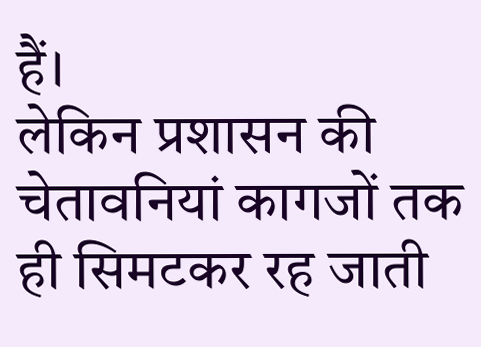हैं।
लेकिन प्रशासन की चेतावनियां कागजों तक ही सिमटकर रह जाती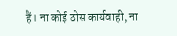हैं। ना कोई ठोस कार्यवाही, ना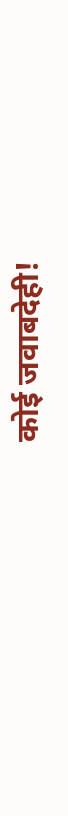कोई जवाबदेही!